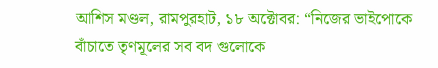আশিস মণ্ডল, রামপুরহাট, ১৮ অক্টোবর: “নিজের ভাইপোকে বাঁচাতে তৃণমূলের সব বদ গুলোকে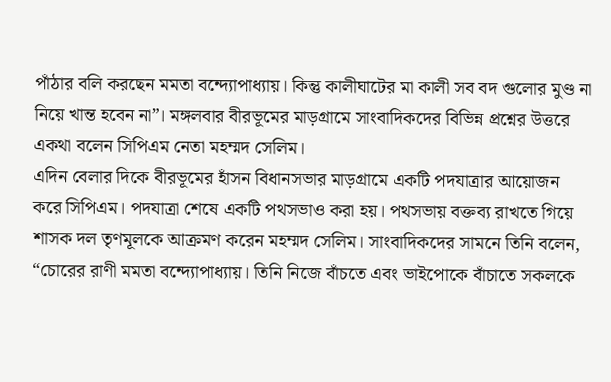পাঁঠার বলি করছেন মমতা বন্দ্যোপাধ্যায়। কিন্তু কালীঘাটের মা কালী সব বদ গুলোর মুণ্ড না নিয়ে খান্ত হবেন না”। মঙ্গলবার বীরভূমের মাড়গ্রামে সাংবাদিকদের বিভিন্ন প্রশ্নের উত্তরে একথা বলেন সিপিএম নেতা মহম্মদ সেলিম।
এদিন বেলার দিকে বীরভূমের হাঁসন বিধানসভার মাড়গ্রামে একটি পদযাত্রার আয়োজন করে সিপিএম। পদযাত্রা শেষে একটি পথসভাও করা হয়। পথসভায় বক্তব্য রাখতে গিয়ে শাসক দল তৃণমূলকে আক্রমণ করেন মহম্মদ সেলিম। সাংবাদিকদের সামনে তিনি বলেন, “চোরের রাণী মমতা বন্দ্যোপাধ্যায়। তিনি নিজে বাঁচতে এবং ভাইপোকে বাঁচাতে সকলকে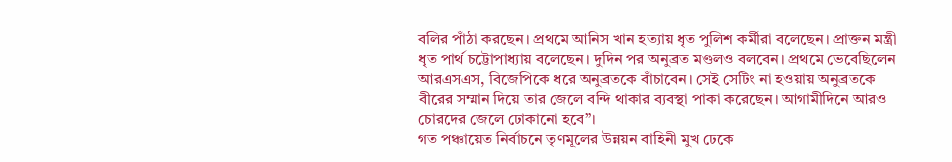বলির পাঁঠা করছেন। প্রথমে আনিস খান হত্যায় ধৃত পুলিশ কর্মীরা বলেছেন। প্রাক্তন মন্ত্রী ধৃত পার্থ চট্টোপাধ্যায় বলেছেন। দুদিন পর অনুব্রত মণ্ডলও বলবেন। প্রথমে ভেবেছিলেন
আরএসএস, বিজেপিকে ধরে অনুব্রতকে বাঁচাবেন। সেই সেটিং না হওয়ায় অনুব্রতকে বীরের সম্মান দিয়ে তার জেলে বন্দি থাকার ব্যবস্থা পাকা করেছেন। আগামীদিনে আরও চোরদের জেলে ঢোকানো হবে”।
গত পঞ্চায়েত নির্বাচনে তৃণমূলের উন্নয়ন বাহিনী মুখ ঢেকে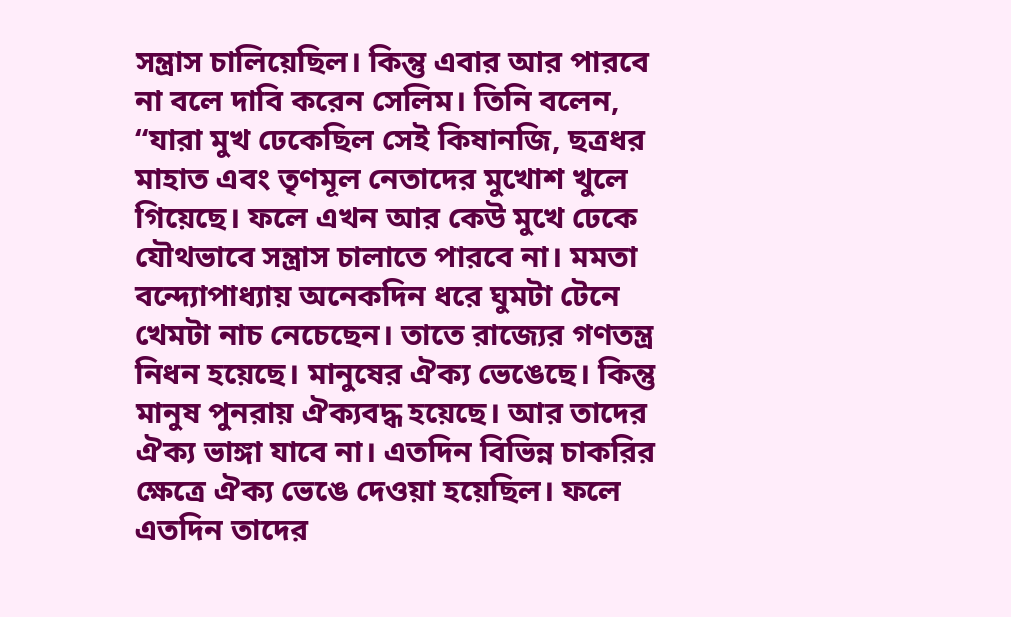সন্ত্রাস চালিয়েছিল। কিন্তু এবার আর পারবে না বলে দাবি করেন সেলিম। তিনি বলেন, “যারা মুখ ঢেকেছিল সেই কিষানজি, ছত্রধর মাহাত এবং তৃণমূল নেতাদের মুখোশ খুলে গিয়েছে। ফলে এখন আর কেউ মুখে ঢেকে যৌথভাবে সন্ত্রাস চালাতে পারবে না। মমতা বন্দ্যোপাধ্যায় অনেকদিন ধরে ঘুমটা টেনে খেমটা নাচ নেচেছেন। তাতে রাজ্যের গণতন্ত্র নিধন হয়েছে। মানুষের ঐক্য ভেঙেছে। কিন্তু মানুষ পুনরায় ঐক্যবদ্ধ হয়েছে। আর তাদের ঐক্য ভাঙ্গা যাবে না। এতদিন বিভিন্ন চাকরির ক্ষেত্রে ঐক্য ভেঙে দেওয়া হয়েছিল। ফলে এতদিন তাদের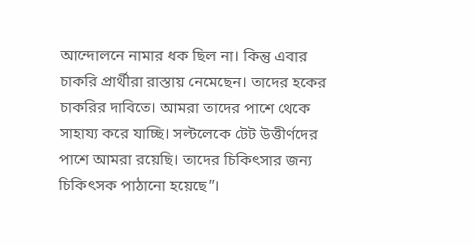আন্দোলনে নামার ধক ছিল না। কিন্তু এবার চাকরি প্রার্থীরা রাস্তায় নেমেছেন। তাদের হকের চাকরির দাবিতে। আমরা তাদের পাশে থেকে সাহায্য করে যাচ্ছি। সল্টলেকে টেট উত্তীর্ণদের পাশে আমরা রয়েছি। তাদের চিকিৎসার জন্য চিকিৎসক পাঠানো হয়েছে”।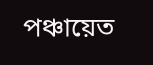পঞ্চায়েত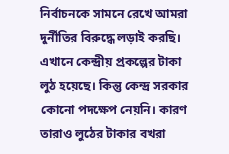নির্বাচনকে সামনে রেখে আমরা দুর্নীতির বিরুদ্ধে লড়াই করছি। এখানে কেন্দ্রীয় প্রকল্পের টাকা লুঠ হয়েছে। কিন্তু কেন্দ্র সরকার কোনো পদক্ষেপ নেয়নি। কারণ তারাও লুঠের টাকার বখরা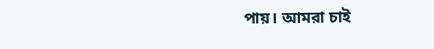পায়। আমরা চাই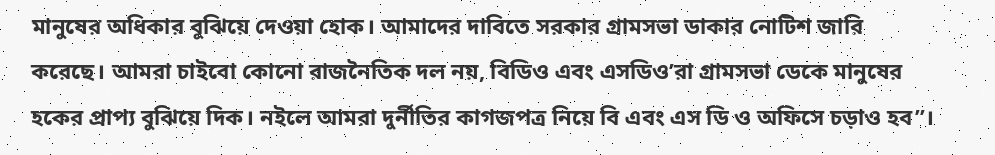মানুষের অধিকার বুঝিয়ে দেওয়া হোক। আমাদের দাবিতে সরকার গ্রামসভা ডাকার নোটিশ জারি করেছে। আমরা চাইবো কোনো রাজনৈতিক দল নয়, বিডিও এবং এসডিও’রা গ্রামসভা ডেকে মানুষের হকের প্রাপ্য বুঝিয়ে দিক। নইলে আমরা দুর্নীতির কাগজপত্র নিয়ে বি এবং এস ডি ও অফিসে চড়াও হব”।